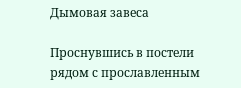Дымовая завеса

Проснувшись в постели рядом с прославленным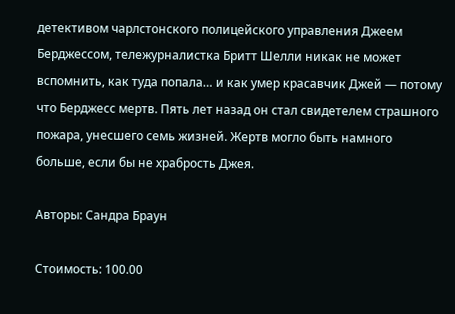детективом чарлстонского полицейского управления Джеем Берджессом, тележурналистка Бритт Шелли никак не может вспомнить, как туда попала… и как умер красавчик Джей — потому что Берджесс мертв. Пять лет назад он стал свидетелем страшного пожара, унесшего семь жизней. Жертв могло быть намного больше, если бы не храбрость Джея.

Авторы: Сандра Браун

Стоимость: 100.00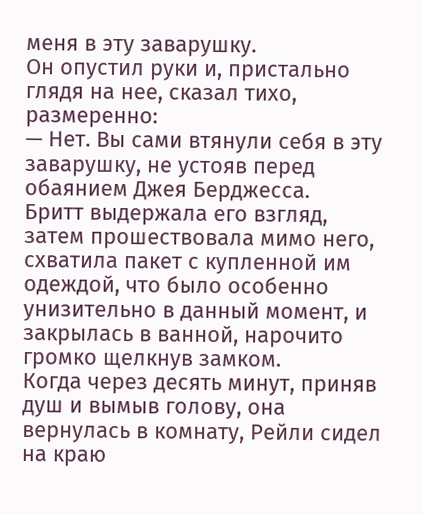меня в эту заварушку.
Он опустил руки и, пристально глядя на нее, сказал тихо, размеренно:
— Нет. Вы сами втянули себя в эту заварушку, не устояв перед обаянием Джея Берджесса.
Бритт выдержала его взгляд, затем прошествовала мимо него, схватила пакет с купленной им одеждой, что было особенно унизительно в данный момент, и закрылась в ванной, нарочито громко щелкнув замком.
Когда через десять минут, приняв душ и вымыв голову, она вернулась в комнату, Рейли сидел на краю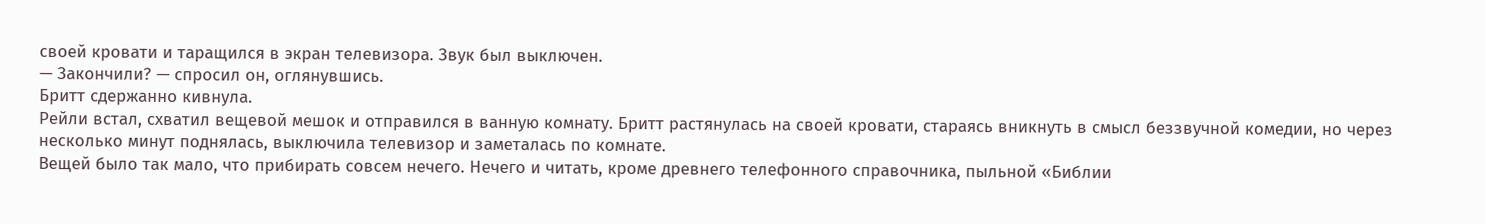своей кровати и таращился в экран телевизора. Звук был выключен.
— Закончили? — спросил он, оглянувшись.
Бритт сдержанно кивнула.
Рейли встал, схватил вещевой мешок и отправился в ванную комнату. Бритт растянулась на своей кровати, стараясь вникнуть в смысл беззвучной комедии, но через несколько минут поднялась, выключила телевизор и заметалась по комнате.
Вещей было так мало, что прибирать совсем нечего. Нечего и читать, кроме древнего телефонного справочника, пыльной «Библии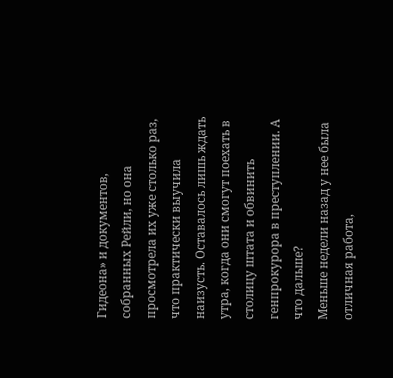Гидеона» и документов, собранных Рейли, но она просмотрела их уже столько раз, что практически выучила наизусть. Оставалось лишь ждать утра, когда они смогут поехать в столицу штата и обвинить генпрокурора в преступлении. А что дальше?
Меньше недели назад у нее была отличная работа,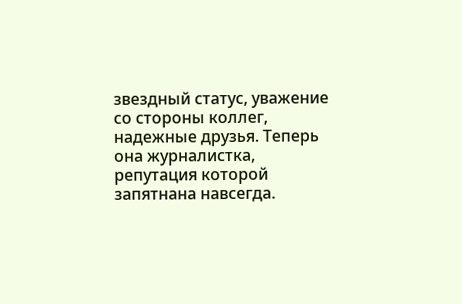звездный статус, уважение со стороны коллег, надежные друзья. Теперь она журналистка, репутация которой запятнана навсегда.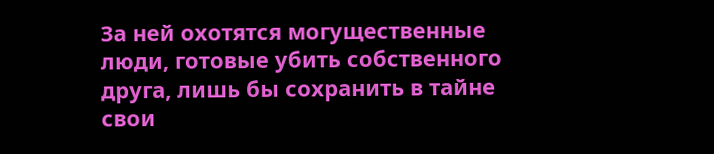За ней охотятся могущественные люди, готовые убить собственного друга, лишь бы сохранить в тайне свои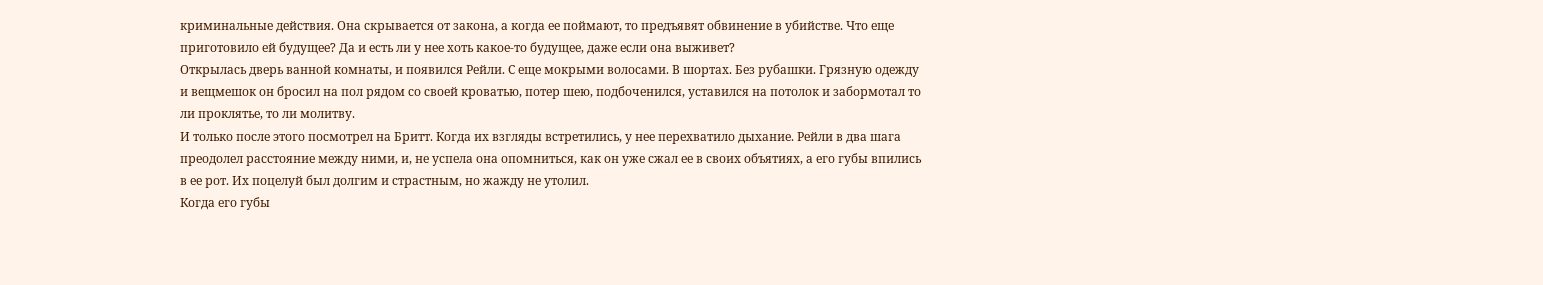криминальные действия. Она скрывается от закона, а когда ее поймают, то предъявят обвинение в убийстве. Что еще приготовило ей будущее? Да и есть ли у нее хоть какое-то будущее, даже если она выживет?
Открылась дверь ванной комнаты, и появился Рейли. С еще мокрыми волосами. В шортах. Без рубашки. Грязную одежду и вещмешок он бросил на пол рядом со своей кроватью, потер шею, подбоченился, уставился на потолок и забормотал то ли проклятье, то ли молитву.
И только после этого посмотрел на Бритт. Когда их взгляды встретились, у нее перехватило дыхание. Рейли в два шага преодолел расстояние между ними, и, не успела она опомниться, как он уже сжал ее в своих объятиях, а его губы впились в ее рот. Их поцелуй был долгим и страстным, но жажду не утолил.
Когда его губы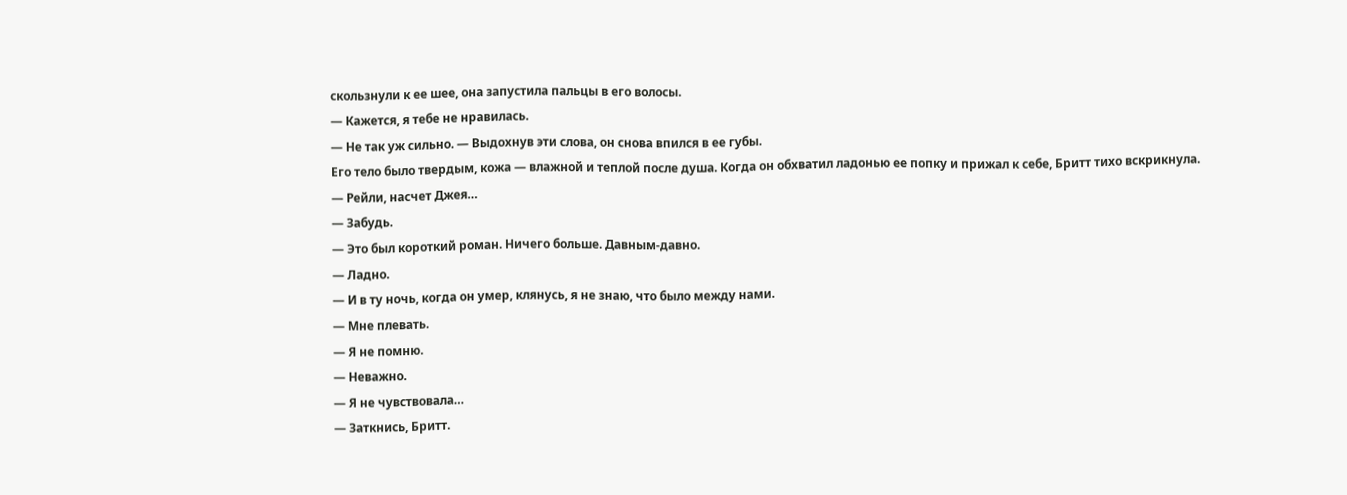скользнули к ее шее, она запустила пальцы в его волосы.
— Кажется, я тебе не нравилась.
— Не так уж сильно. — Выдохнув эти слова, он снова впился в ее губы.
Его тело было твердым, кожа — влажной и теплой после душа. Когда он обхватил ладонью ее попку и прижал к себе, Бритт тихо вскрикнула.
— Рейли, насчет Джея…
— Забудь.
— Это был короткий роман. Ничего больше. Давным-давно.
— Ладно.
— И в ту ночь, когда он умер, клянусь, я не знаю, что было между нами.
— Мне плевать.
— Я не помню.
— Неважно.
— Я не чувствовала…
— Заткнись, Бритт.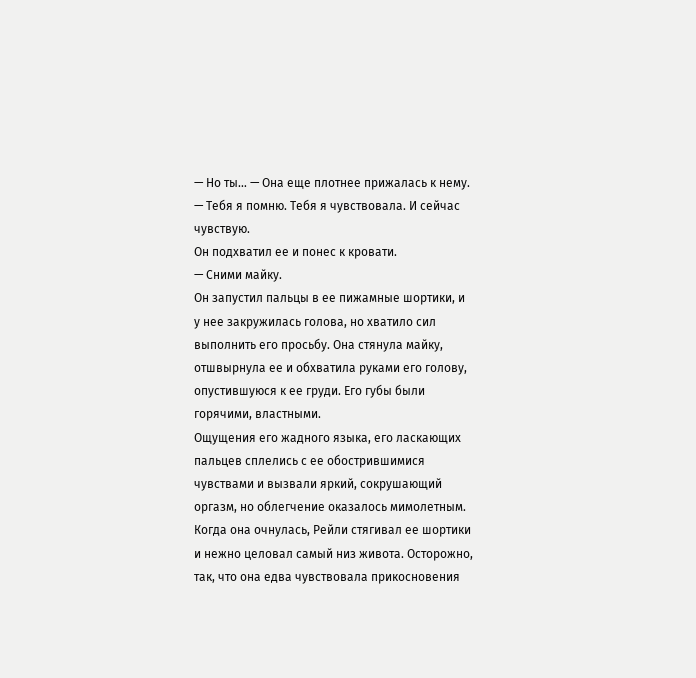— Но ты… — Она еще плотнее прижалась к нему. — Тебя я помню. Тебя я чувствовала. И сейчас чувствую.
Он подхватил ее и понес к кровати.
— Сними майку.
Он запустил пальцы в ее пижамные шортики, и у нее закружилась голова, но хватило сил выполнить его просьбу. Она стянула майку, отшвырнула ее и обхватила руками его голову, опустившуюся к ее груди. Его губы были горячими, властными.
Ощущения его жадного языка, его ласкающих пальцев сплелись с ее обострившимися чувствами и вызвали яркий, сокрушающий оргазм, но облегчение оказалось мимолетным. Когда она очнулась, Рейли стягивал ее шортики и нежно целовал самый низ живота. Осторожно, так, что она едва чувствовала прикосновения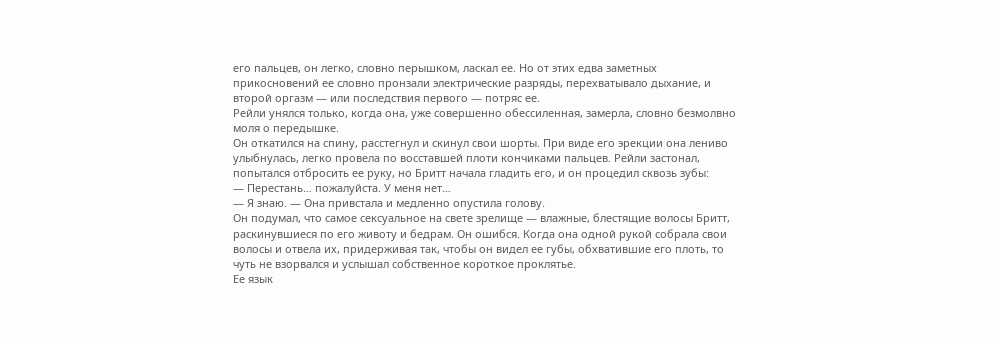его пальцев, он легко, словно перышком, ласкал ее. Но от этих едва заметных прикосновений ее словно пронзали электрические разряды, перехватывало дыхание, и второй оргазм — или последствия первого — потряс ее.
Рейли унялся только, когда она, уже совершенно обессиленная, замерла, словно безмолвно моля о передышке.
Он откатился на спину, расстегнул и скинул свои шорты. При виде его эрекции она лениво улыбнулась, легко провела по восставшей плоти кончиками пальцев. Рейли застонал, попытался отбросить ее руку, но Бритт начала гладить его, и он процедил сквозь зубы:
— Перестань… пожалуйста. У меня нет…
— Я знаю. — Она привстала и медленно опустила голову.
Он подумал, что самое сексуальное на свете зрелище — влажные, блестящие волосы Бритт, раскинувшиеся по его животу и бедрам. Он ошибся. Когда она одной рукой собрала свои волосы и отвела их, придерживая так, чтобы он видел ее губы, обхватившие его плоть, то чуть не взорвался и услышал собственное короткое проклятье.
Ее язык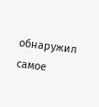обнаружил самое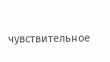чувствительное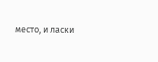место, и ласки